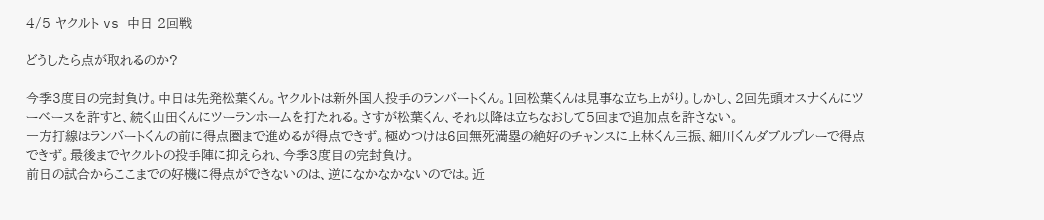4/5 ヤクルト vs 中日 2回戦

どうしたら点が取れるのか?

今季3度目の完封負け。中日は先発松葉くん。ヤクルトは新外国人投手のランバートくん。1回松葉くんは見事な立ち上がり。しかし、2回先頭オスナくんにツーベースを許すと、続く山田くんにツーランホームを打たれる。さすが松葉くん、それ以降は立ちなおして5回まで追加点を許さない。
一方打線はランバートくんの前に得点圏まで進めるが得点できず。極めつけは6回無死満塁の絶好のチャンスに上林くん三振、細川くんダブルプレーで得点できず。最後までヤクルトの投手陣に抑えられ、今季3度目の完封負け。
前日の試合からここまでの好機に得点ができないのは、逆になかなかないのでは。近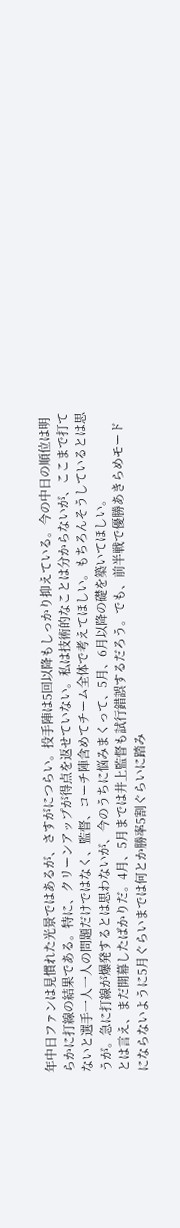年中日ファンは見慣れた光景ではあるが、さすがにつらい。投手陣は5回以降もしっかり抑えている。今の中日の順位は明らかに打線の結果である。特に、クリーンアップが得点を返せていない。私は技術的なことは分からないが、ここまで打てないと選手一人一人の問題だけではなく、監督、コーチ陣含めてチーム全体で考えてほしい。もちろんそうしているとは思うが。急に打線が爆発するとは思わないが、今のうちに悩みまくって、5月、6月以降の礎を築いてほしい。
とは言え、まだ開幕したばかりだ。4月、5月までは井上監督も試行錯誤するだろう。でも、前半戦で優勝あきらめモードにならないように5月ぐらいまでは何とか勝率5割ぐらいに踏み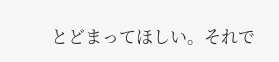とどまってほしい。それで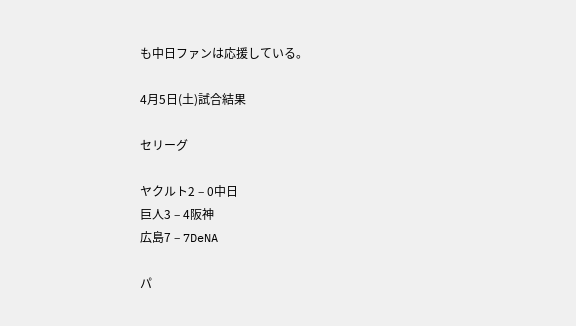も中日ファンは応援している。

4月5日(土)試合結果

セリーグ

ヤクルト2 – 0中日
巨人3 – 4阪神
広島7 – 7DeNA

パ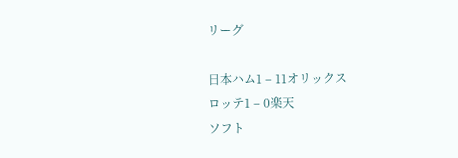リーグ

日本ハム1 – 11オリックス
ロッテ1 – 0楽天
ソフト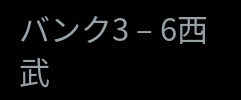バンク3 – 6西武